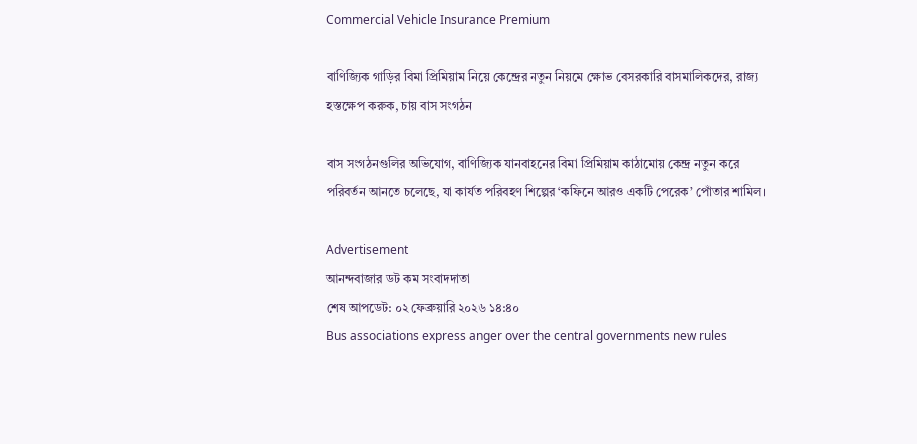Commercial Vehicle Insurance Premium

বাণিজ্যিক গাড়ির বিমা প্রিমিয়াম নিয়ে কেন্দ্রের নতুন নিয়মে ক্ষোভ বেসরকারি বাসমালিকদের, রাজ্য হস্তক্ষেপ করুক, চায় বাস সংগঠন

বাস সংগঠনগুলির অভিযোগ, বাণিজ্যিক যানবাহনের বিমা প্রিমিয়াম কাঠামোয় কেন্দ্র নতুন করে পরিবর্তন আনতে চলেছে, যা কার্যত পরিবহণ শিল্পের ‘কফিনে আরও একটি পেরেক’ পোঁতার শামিল।

Advertisement
আনন্দবাজার ডট কম সংবাদদাতা
শেষ আপডেট: ০২ ফেব্রুয়ারি ২০২৬ ১৪:৪০
Bus associations express anger over the central governments new rules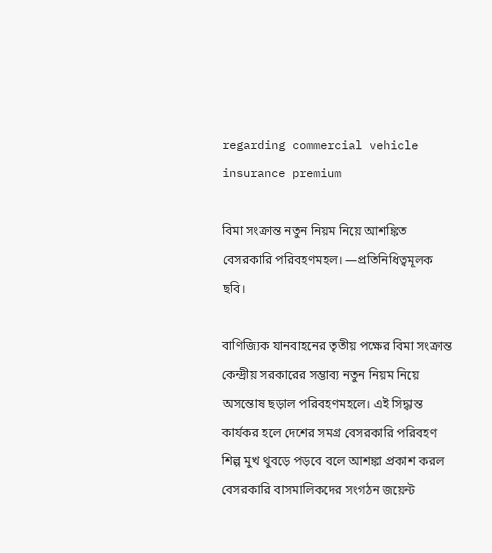regarding commercial vehicle insurance premium

বিমা সংক্রান্ত নতুন নিয়ম নিয়ে আশঙ্কিত বেসরকারি পরিবহণমহল। —প্রতিনিধিত্বমূলক ছবি।

বাণিজ্যিক যানবাহনের তৃতীয় পক্ষের বিমা সংক্রান্ত কেন্দ্রীয় সরকারের সম্ভাব্য নতুন নিয়ম নিয়ে অসন্তোষ ছড়াল পরিবহণমহলে। এই সিদ্ধান্ত কার্যকর হলে দেশের সমগ্র বেসরকারি পরিবহণ শিল্প মুখ থুবড়ে পড়বে বলে আশঙ্কা প্রকাশ করল বেসরকারি বাসমালিকদের সংগঠন জয়েন্ট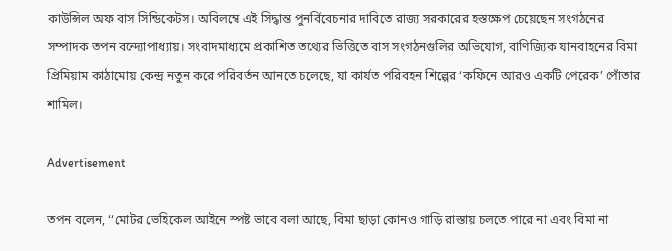কাউন্সিল অফ বাস সিন্ডিকেটস। অবিলম্বে এই সিদ্ধান্ত পুনর্বিবেচনার দাবিতে রাজ্য সরকারের হস্তক্ষেপ চেয়েছেন সংগঠনের সম্পাদক তপন বন্দ্যোপাধ্যায়। সংবাদমাধ্যমে প্রকাশিত তথ্যের ভিত্তিতে বাস সংগঠনগুলির অভিযোগ, বাণিজ্যিক যানবাহনের বিমা প্রিমিয়াম কাঠামোয় কেন্দ্র নতুন করে পরিবর্তন আনতে চলেছে, যা কার্যত পরিবহন শিল্পের ‘কফিনে আরও একটি পেরেক’ পোঁতার শামিল।

Advertisement

তপন বলেন, ‘‘মোটর ভেহিকেল আইনে স্পষ্ট ভাবে বলা আছে, বিমা ছাড়া কোনও গাড়ি রাস্তায় চলতে পারে না এবং বিমা না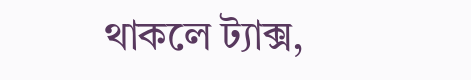থাকলে ট্যাক্স,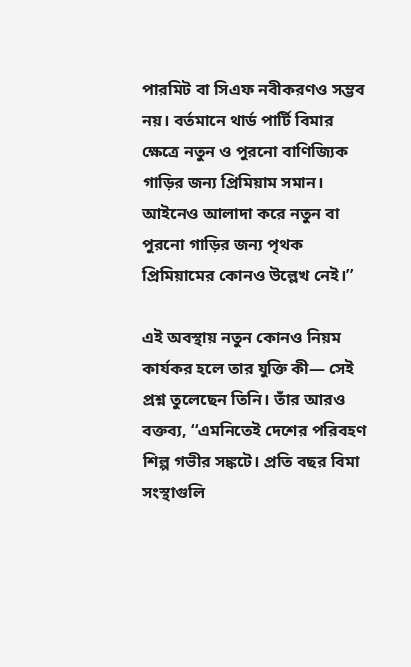পারমিট বা সিএফ নবীকরণও সম্ভব নয়। বর্তমানে থার্ড পার্টি বিমার ক্ষেত্রে নতুন ও পুরনো বাণিজ্যিক গাড়ির জন্য প্রিমিয়াম সমান। আইনেও আলাদা করে নতুন বা পুরনো গাড়ির জন্য পৃথক প্রিমিয়ামের কোনও উল্লেখ নেই।’’

এই অবস্থায় নতুন কোনও নিয়ম কার্যকর হলে তার যুক্তি কী— সেই প্রশ্ন তুলেছেন তিনি। তাঁর আরও বক্তব্য, ‘‘এমনিতেই দেশের পরিবহণ শিল্প গভীর সঙ্কটে। প্রতি বছর বিমা সংস্থাগুলি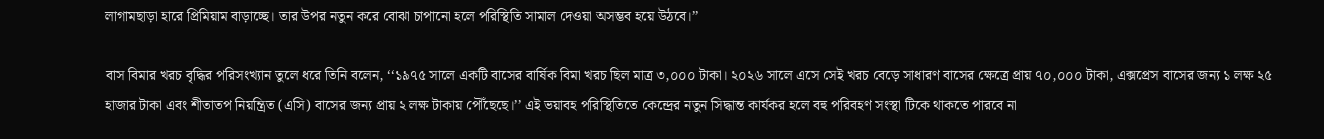লাগামছাড়া হারে প্রিমিয়াম বাড়াচ্ছে। তার উপর নতুন করে বোঝা চাপানো হলে পরিস্থিতি সামাল দেওয়া অসম্ভব হয়ে উঠবে।’’

বাস বিমার খরচ বৃদ্ধির পরিসংখ্যান তুলে ধরে তিনি বলেন, ‘‘১৯৭৫ সালে একটি বাসের বার্ষিক বিমা খরচ ছিল মাত্র ৩,০০০ টাকা। ২০২৬ সালে এসে সেই খরচ বেড়ে সাধারণ বাসের ক্ষেত্রে প্রায় ৭০,০০০ টাকা, এক্সপ্রেস বাসের জন্য ১ লক্ষ ২৫ হাজার টাকা এবং শীতাতপ নিয়ন্ত্রিত (এসি) বাসের জন্য প্রায় ২ লক্ষ টাকায় পৌঁছেছে।’’ এই ভয়াবহ পরিস্থিতিতে কেন্দ্রের নতুন সিদ্ধান্ত কার্যকর হলে বহু পরিবহণ সংস্থা টিকে থাকতে পারবে না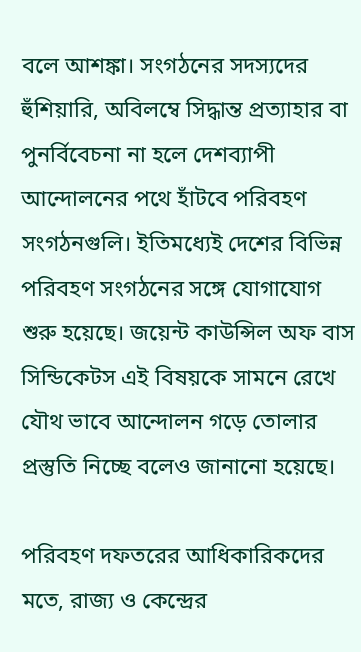বলে আশঙ্কা। সংগঠনের সদস্যদের হুঁশিয়ারি, অবিলম্বে সিদ্ধান্ত প্রত্যাহার বা পুনর্বিবেচনা না হলে দেশব্যাপী আন্দোলনের পথে হাঁটবে পরিবহণ সংগঠনগুলি। ইতিমধ্যেই দেশের বিভিন্ন পরিবহণ সংগঠনের সঙ্গে যোগাযোগ শুরু হয়েছে। জয়েন্ট কাউন্সিল অফ বাস সিন্ডিকেটস এই বিষয়কে সামনে রেখে যৌথ ভাবে আন্দোলন গড়ে তোলার প্রস্তুতি নিচ্ছে বলেও জানানো হয়েছে।

পরিবহণ দফতরের আধিকারিকদের মতে, রাজ্য ও কেন্দ্রের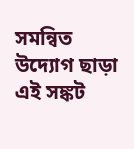সমন্বিত উদ্যোগ ছাড়া এই সঙ্কট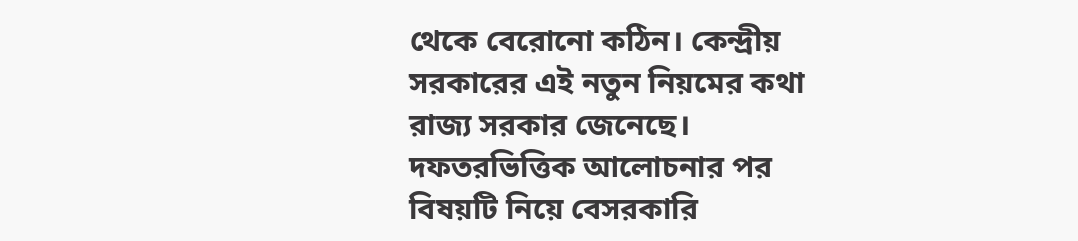থেকে বেরোনো কঠিন। কেন্দ্রীয় সরকারের এই নতুন নিয়মের কথা রাজ্য সরকার জেনেছে। দফতরভিত্তিক আলোচনার পর বিষয়টি নিয়ে বেসরকারি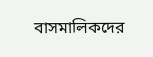বাসমালিকদের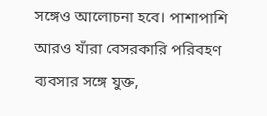সঙ্গেও আলোচনা হবে। পাশাপাশি আরও যাঁরা বেসরকারি পরিবহণ ব্যবসার সঙ্গে যুক্ত,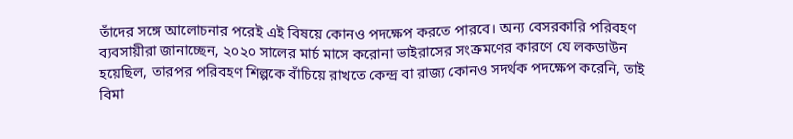তাঁদের সঙ্গে আলোচনার পরেই এই বিষয়ে কোনও পদক্ষেপ করতে পারবে। অন্য বেসরকারি পরিবহণ ব্যবসায়ীরা জানাচ্ছেন, ২০২০ সালের মার্চ মাসে করোনা ভাইরাসের সংক্রমণের কারণে যে লকডাউন হয়েছিল, তারপর পরিবহণ শিল্পকে বাঁচিয়ে রাখতে কেন্দ্র বা রাজ্য কোনও সদর্থক পদক্ষেপ করেনি, তাই বিমা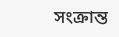সংক্রান্ত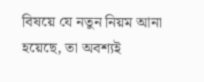বিষয়ে যে নতুন নিয়ম আনা হয়েছে, তা অবশ্যই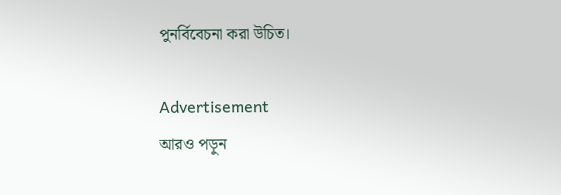পুনর্বিবেচনা করা উচিত।

Advertisement
আরও পড়ুন